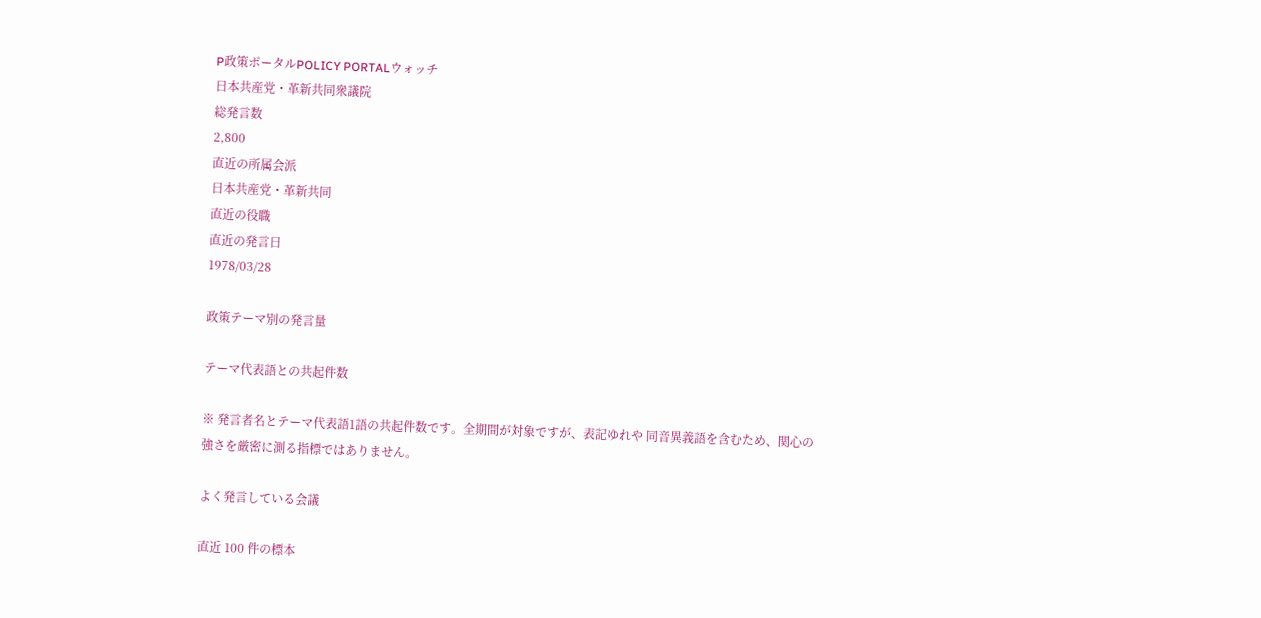P政策ポータルPOLICY PORTALウォッチ
日本共産党・革新共同衆議院
総発言数
2,800
直近の所属会派
日本共産党・革新共同
直近の役職
直近の発言日
1978/03/28

政策テーマ別の発言量

テーマ代表語との共起件数

※ 発言者名とテーマ代表語1語の共起件数です。全期間が対象ですが、表記ゆれや 同音異義語を含むため、関心の強さを厳密に測る指標ではありません。

よく発言している会議

直近 100 件の標本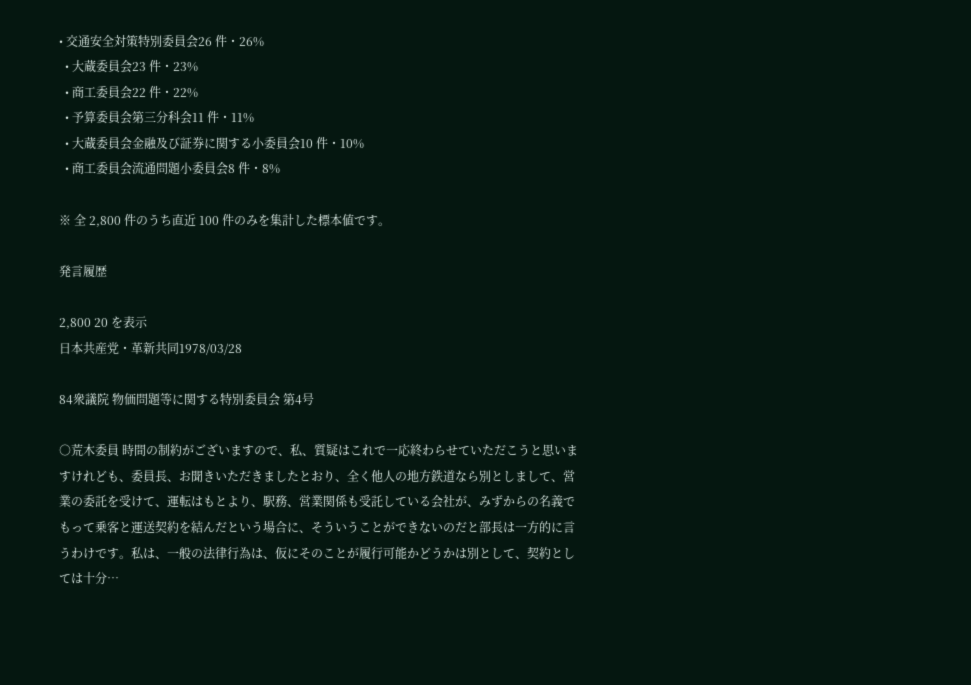• 交通安全対策特別委員会26 件・26%
  • 大蔵委員会23 件・23%
  • 商工委員会22 件・22%
  • 予算委員会第三分科会11 件・11%
  • 大蔵委員会金融及び証券に関する小委員会10 件・10%
  • 商工委員会流通問題小委員会8 件・8%

※ 全 2,800 件のうち直近 100 件のみを集計した標本値です。

発言履歴

2,800 20 を表示
日本共産党・革新共同1978/03/28

84衆議院 物価問題等に関する特別委員会 第4号

○荒木委員 時間の制約がございますので、私、質疑はこれで一応終わらせていただこうと思いますけれども、委員長、お聞きいただきましたとおり、全く他人の地方鉄道なら別としまして、営業の委託を受けて、運転はもとより、駅務、営業関係も受託している会社が、みずからの名義でもって乗客と運送契約を結んだという場合に、そういうことができないのだと部長は一方的に言うわけです。私は、一般の法律行為は、仮にそのことが履行可能かどうかは別として、契約としては十分…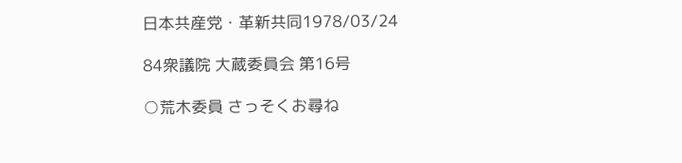日本共産党・革新共同1978/03/24

84衆議院 大蔵委員会 第16号

○荒木委員 さっそくお尋ね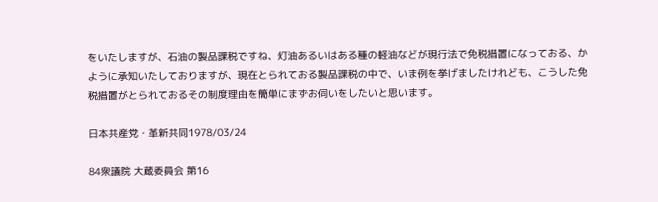をいたしますが、石油の製品課税ですね、灯油あるいはある種の軽油などが現行法で免税措置になっておる、かように承知いたしておりますが、現在とられておる製品課税の中で、いま例を挙げましたけれども、こうした免税措置がとられておるその制度理由を簡単にまずお伺いをしたいと思います。

日本共産党・革新共同1978/03/24

84衆議院 大蔵委員会 第16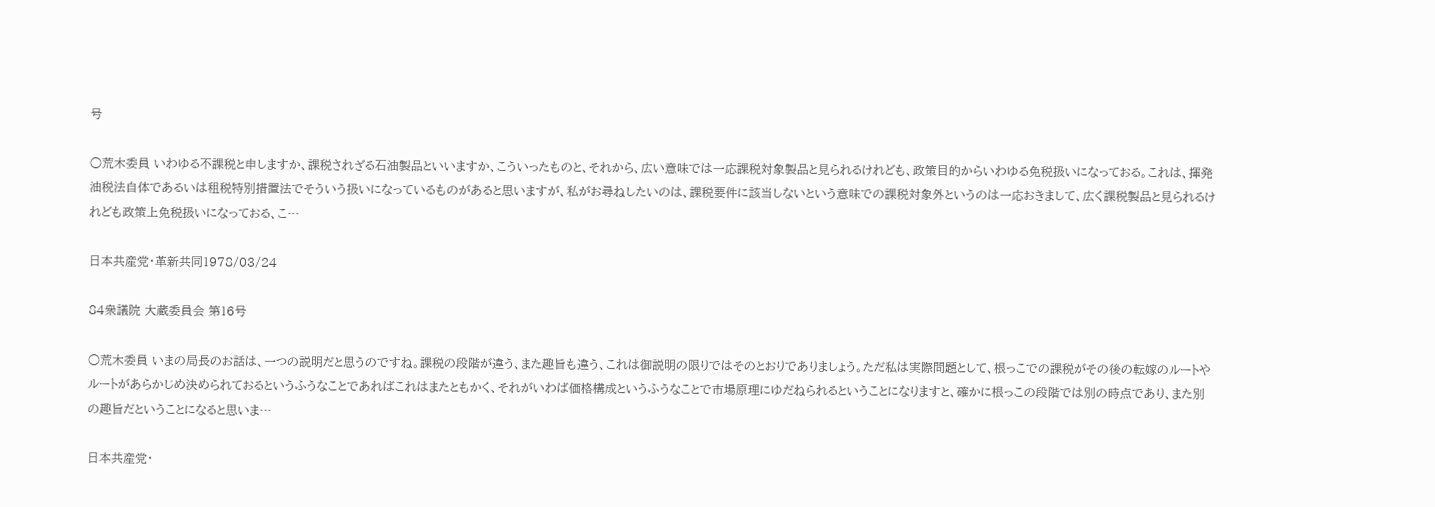号

○荒木委員 いわゆる不課税と申しますか、課税されざる石油製品といいますか、こういったものと、それから、広い意味では一応課税対象製品と見られるけれども、政策目的からいわゆる免税扱いになっておる。これは、揮発油税法自体であるいは租税特別措置法でそういう扱いになっているものがあると思いますが、私がお尋ねしたいのは、課税要件に該当しないという意味での課税対象外というのは一応おきまして、広く課税製品と見られるけれども政策上免税扱いになっておる、こ…

日本共産党・革新共同1978/03/24

84衆議院 大蔵委員会 第16号

○荒木委員 いまの局長のお話は、一つの説明だと思うのですね。課税の段階が違う、また趣旨も違う、これは御説明の限りではそのとおりでありましょう。ただ私は実際問題として、根っこでの課税がその後の転嫁のルートやルートがあらかじめ決められておるというふうなことであればこれはまたともかく、それがいわば価格構成というふうなことで市場原理にゆだねられるということになりますと、確かに根っこの段階では別の時点であり、また別の趣旨だということになると思いま…

日本共産党・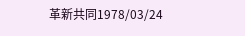革新共同1978/03/24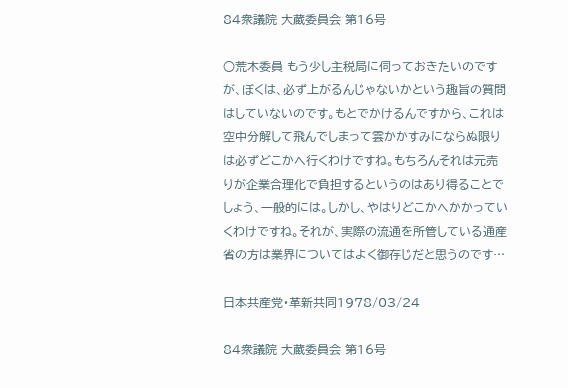84衆議院 大蔵委員会 第16号

○荒木委員 もう少し主税局に伺っておきたいのですが、ぼくは、必ず上がるんじゃないかという趣旨の質問はしていないのです。もとでかけるんですから、これは空中分解して飛んでしまって雲かかすみにならぬ限りは必ずどこかへ行くわけですね。もちろんそれは元売りが企業合理化で負担するというのはあり得ることでしょう、一般的には。しかし、やはりどこかへかかっていくわけですね。それが、実際の流通を所管している通産省の方は業界についてはよく御存じだと思うのです…

日本共産党・革新共同1978/03/24

84衆議院 大蔵委員会 第16号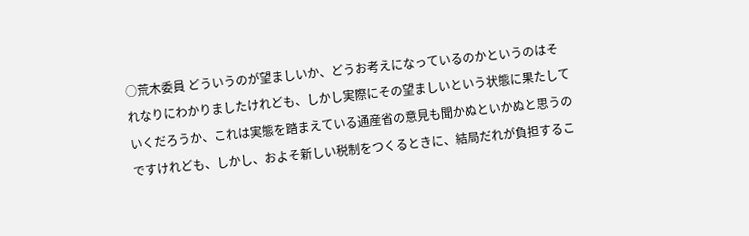○荒木委員 どういうのが望ましいか、どうお考えになっているのかというのはそれなりにわかりましたけれども、しかし実際にその望ましいという状態に果たしていくだろうか、これは実態を踏まえている通産省の意見も聞かぬといかぬと思うのですけれども、しかし、およそ新しい税制をつくるときに、結局だれが負担するこ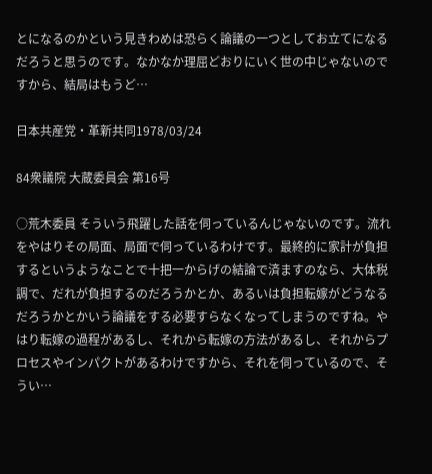とになるのかという見きわめは恐らく論議の一つとしてお立てになるだろうと思うのです。なかなか理屈どおりにいく世の中じゃないのですから、結局はもうど…

日本共産党・革新共同1978/03/24

84衆議院 大蔵委員会 第16号

○荒木委員 そういう飛躍した話を伺っているんじゃないのです。流れをやはりその局面、局面で伺っているわけです。最終的に家計が負担するというようなことで十把一からげの結論で済ますのなら、大体税調で、だれが負担するのだろうかとか、あるいは負担転嫁がどうなるだろうかとかいう論議をする必要すらなくなってしまうのですね。やはり転嫁の過程があるし、それから転嫁の方法があるし、それからプロセスやインパクトがあるわけですから、それを伺っているので、そうい…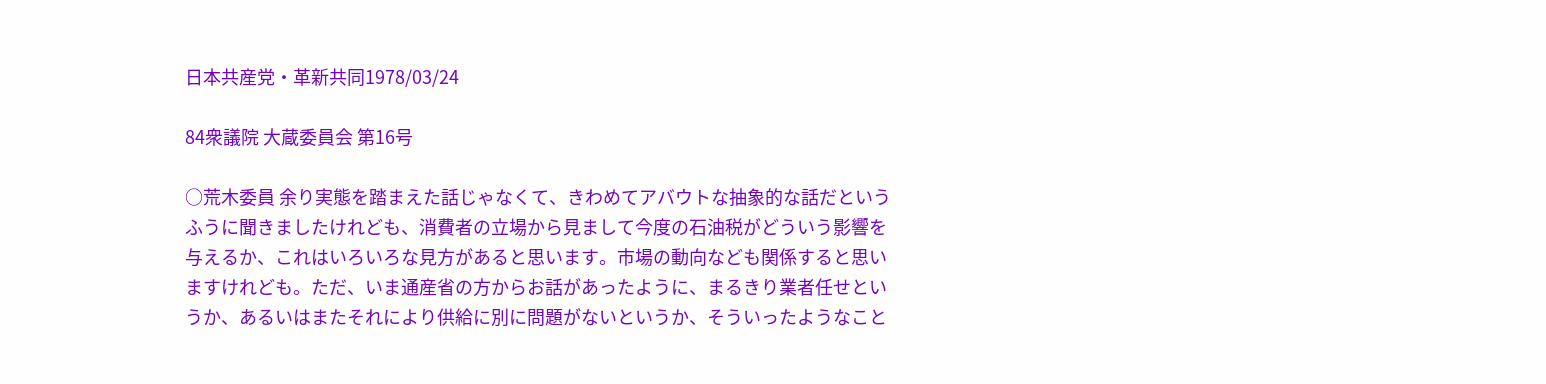日本共産党・革新共同1978/03/24

84衆議院 大蔵委員会 第16号

○荒木委員 余り実態を踏まえた話じゃなくて、きわめてアバウトな抽象的な話だというふうに聞きましたけれども、消費者の立場から見まして今度の石油税がどういう影響を与えるか、これはいろいろな見方があると思います。市場の動向なども関係すると思いますけれども。ただ、いま通産省の方からお話があったように、まるきり業者任せというか、あるいはまたそれにより供給に別に問題がないというか、そういったようなこと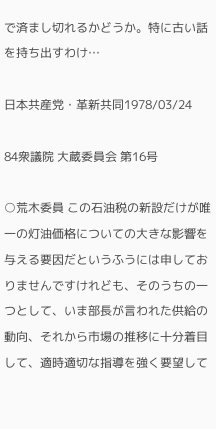で済まし切れるかどうか。特に古い話を持ち出すわけ…

日本共産党・革新共同1978/03/24

84衆議院 大蔵委員会 第16号

○荒木委員 この石油税の新設だけが唯一の灯油価格についての大きな影響を与える要因だというふうには申しておりませんですけれども、そのうちの一つとして、いま部長が言われた供給の動向、それから市場の推移に十分着目して、適時適切な指導を強く要望して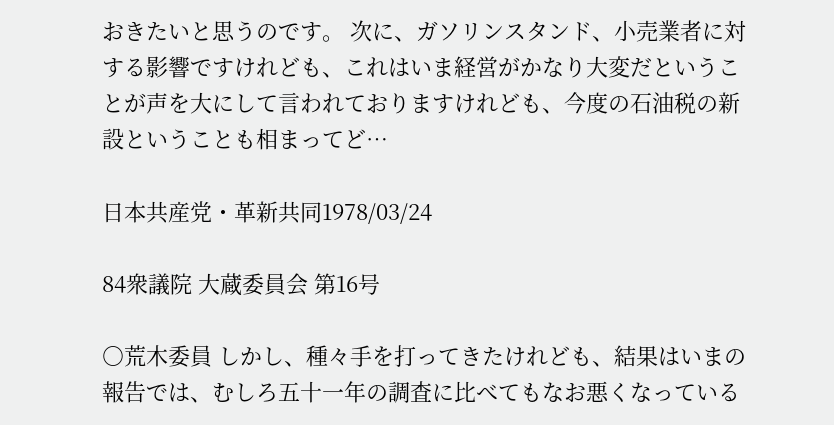おきたいと思うのです。 次に、ガソリンスタンド、小売業者に対する影響ですけれども、これはいま経営がかなり大変だということが声を大にして言われておりますけれども、今度の石油税の新設ということも相まってど…

日本共産党・革新共同1978/03/24

84衆議院 大蔵委員会 第16号

○荒木委員 しかし、種々手を打ってきたけれども、結果はいまの報告では、むしろ五十一年の調査に比べてもなお悪くなっている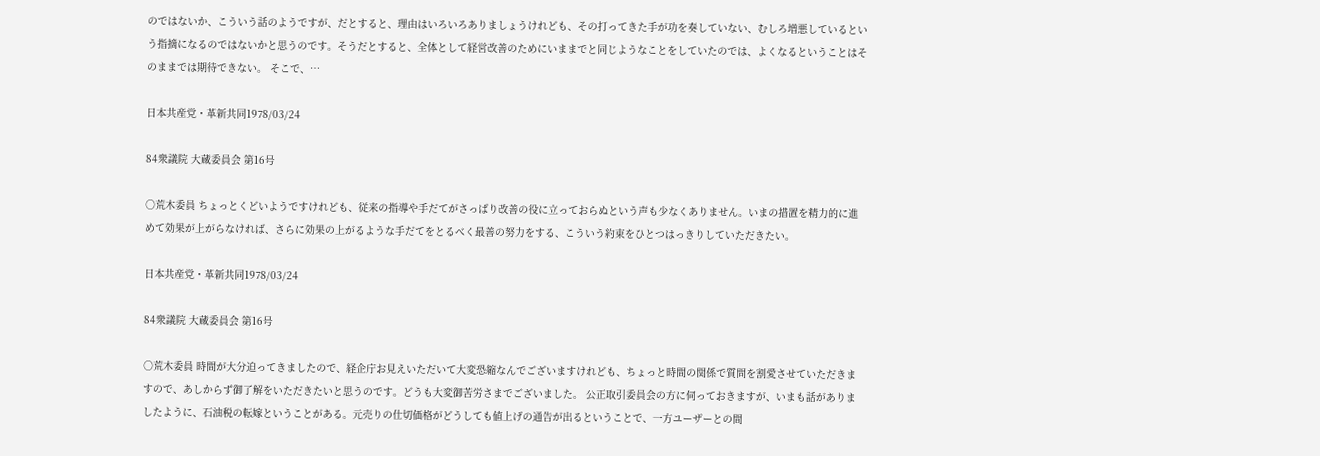のではないか、こういう話のようですが、だとすると、理由はいろいろありましょうけれども、その打ってきた手が功を奏していない、むしろ増悪しているという指摘になるのではないかと思うのです。そうだとすると、全体として経営改善のためにいままでと同じようなことをしていたのでは、よくなるということはそのままでは期待できない。 そこで、…

日本共産党・革新共同1978/03/24

84衆議院 大蔵委員会 第16号

○荒木委員 ちょっとくどいようですけれども、従来の指導や手だてがさっぱり改善の役に立っておらぬという声も少なくありません。いまの措置を精力的に進めて効果が上がらなければ、さらに効果の上がるような手だてをとるべく最善の努力をする、こういう約束をひとつはっきりしていただきたい。

日本共産党・革新共同1978/03/24

84衆議院 大蔵委員会 第16号

○荒木委員 時間が大分迫ってきましたので、経企庁お見えいただいて大変恐縮なんでございますけれども、ちょっと時間の関係で質問を割愛させていただきますので、あしからず御了解をいただきたいと思うのです。どうも大変御苦労さまでございました。 公正取引委員会の方に伺っておきますが、いまも話がありましたように、石油税の転嫁ということがある。元売りの仕切価格がどうしても値上げの通告が出るということで、一方ユーザーとの間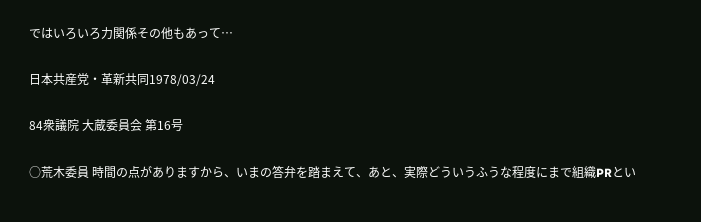ではいろいろ力関係その他もあって…

日本共産党・革新共同1978/03/24

84衆議院 大蔵委員会 第16号

○荒木委員 時間の点がありますから、いまの答弁を踏まえて、あと、実際どういうふうな程度にまで組織PRとい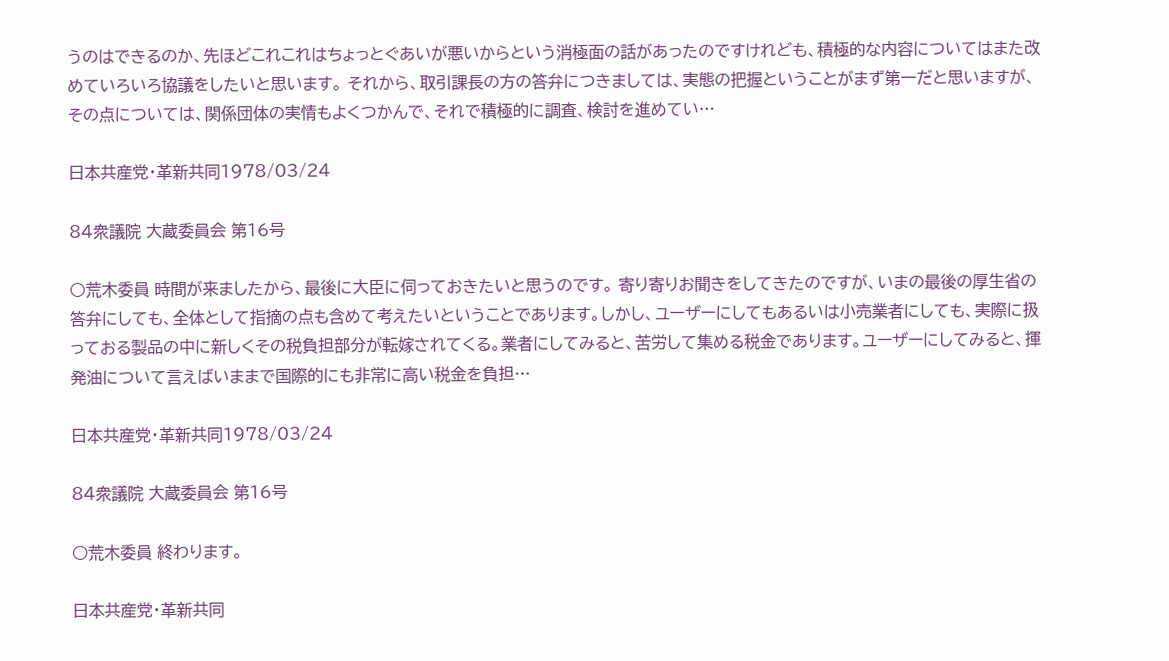うのはできるのか、先ほどこれこれはちょっとぐあいが悪いからという消極面の話があったのですけれども、積極的な内容についてはまた改めていろいろ協議をしたいと思います。 それから、取引課長の方の答弁につきましては、実態の把握ということがまず第一だと思いますが、その点については、関係団体の実情もよくつかんで、それで積極的に調査、検討を進めてい…

日本共産党・革新共同1978/03/24

84衆議院 大蔵委員会 第16号

○荒木委員 時間が来ましたから、最後に大臣に伺っておきたいと思うのです。 寄り寄りお聞きをしてきたのですが、いまの最後の厚生省の答弁にしても、全体として指摘の点も含めて考えたいということであります。しかし、ユーザーにしてもあるいは小売業者にしても、実際に扱っておる製品の中に新しくその税負担部分が転嫁されてくる。業者にしてみると、苦労して集める税金であります。ユーザーにしてみると、揮発油について言えばいままで国際的にも非常に高い税金を負担…

日本共産党・革新共同1978/03/24

84衆議院 大蔵委員会 第16号

○荒木委員 終わります。

日本共産党・革新共同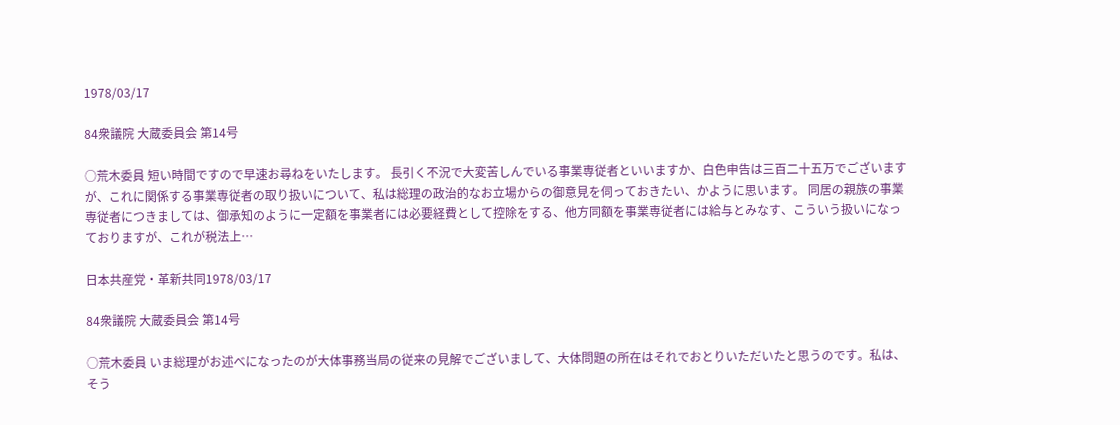1978/03/17

84衆議院 大蔵委員会 第14号

○荒木委員 短い時間ですので早速お尋ねをいたします。 長引く不況で大変苦しんでいる事業専従者といいますか、白色申告は三百二十五万でございますが、これに関係する事業専従者の取り扱いについて、私は総理の政治的なお立場からの御意見を伺っておきたい、かように思います。 同居の親族の事業専従者につきましては、御承知のように一定額を事業者には必要経費として控除をする、他方同額を事業専従者には給与とみなす、こういう扱いになっておりますが、これが税法上…

日本共産党・革新共同1978/03/17

84衆議院 大蔵委員会 第14号

○荒木委員 いま総理がお述べになったのが大体事務当局の従来の見解でございまして、大体問題の所在はそれでおとりいただいたと思うのです。私は、そう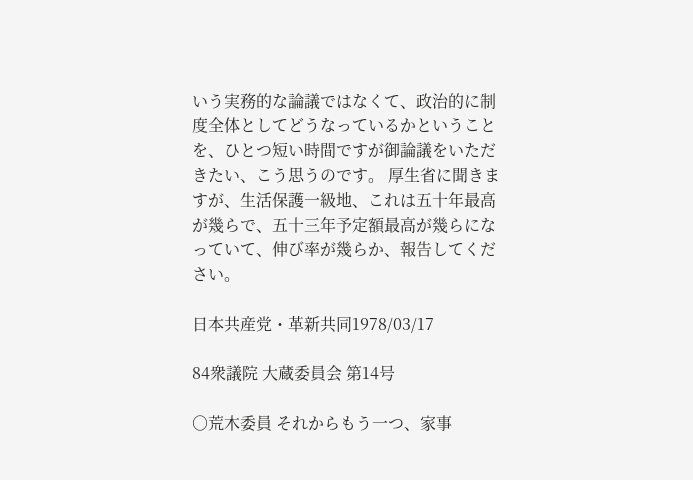いう実務的な論議ではなくて、政治的に制度全体としてどうなっているかということを、ひとつ短い時間ですが御論議をいただきたい、こう思うのです。 厚生省に聞きますが、生活保護一級地、これは五十年最高が幾らで、五十三年予定額最高が幾らになっていて、伸び率が幾らか、報告してください。

日本共産党・革新共同1978/03/17

84衆議院 大蔵委員会 第14号

○荒木委員 それからもう一つ、家事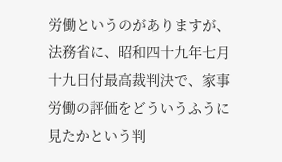労働というのがありますが、法務省に、昭和四十九年七月十九日付最高裁判決で、家事労働の評価をどういうふうに見たかという判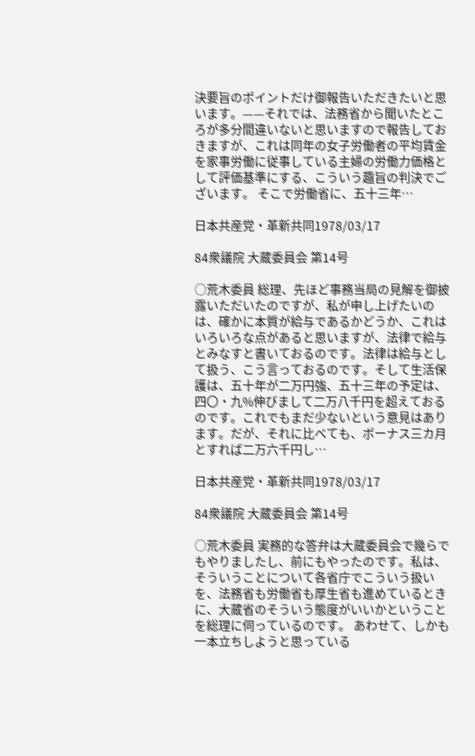決要旨のポイントだけ御報告いただきたいと思います。——それでは、法務省から聞いたところが多分間違いないと思いますので報告しておきますが、これは同年の女子労働者の平均賃金を家事労働に従事している主婦の労働力価格として評価基準にする、こういう趣旨の判決でございます。 そこで労働省に、五十三年…

日本共産党・革新共同1978/03/17

84衆議院 大蔵委員会 第14号

○荒木委員 総理、先ほど事務当局の見解を御披露いただいたのですが、私が申し上げたいのは、確かに本質が給与であるかどうか、これはいろいろな点があると思いますが、法律で給与とみなすと書いておるのです。法律は給与として扱う、こう言っておるのです。そして生活保護は、五十年が二万円強、五十三年の予定は、四〇・九%伸びまして二万八千円を超えておるのです。これでもまだ少ないという意見はあります。だが、それに比べても、ボーナス三カ月とすれば二万六千円し…

日本共産党・革新共同1978/03/17

84衆議院 大蔵委員会 第14号

○荒木委員 実務的な答弁は大蔵委員会で幾らでもやりましたし、前にもやったのです。私は、そういうことについて各省庁でこういう扱いを、法務省も労働省も厚生省も進めているときに、大蔵省のそういう態度がいいかということを総理に伺っているのです。 あわせて、しかも一本立ちしようと思っている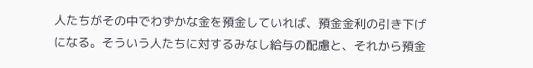人たちがその中でわずかな金を預金していれば、預金金利の引き下げになる。そういう人たちに対するみなし給与の配慮と、それから預金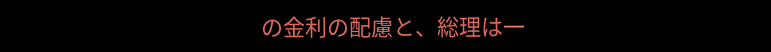の金利の配慮と、総理は一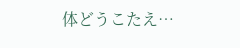体どうこたえ…